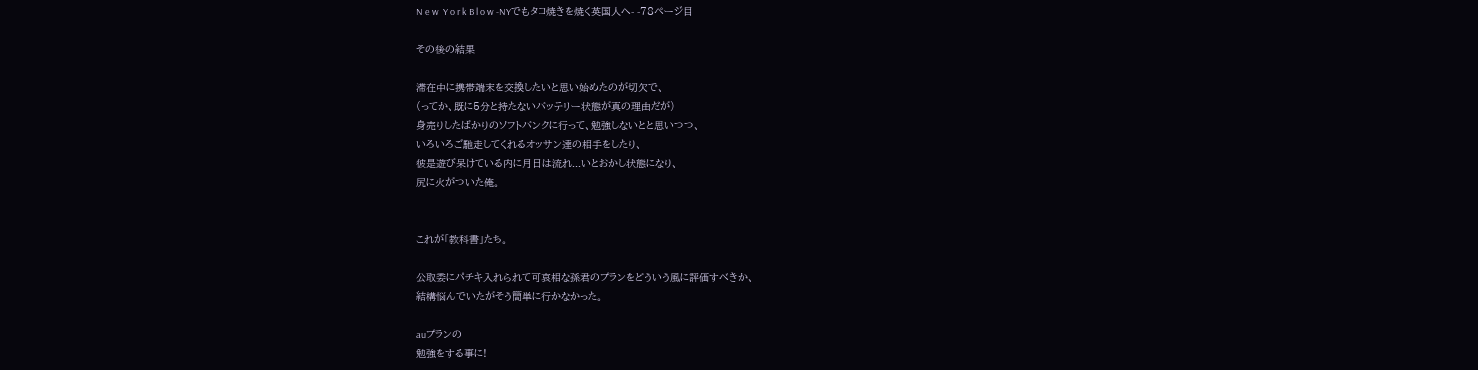N e w  Y o r k B l o w -NYでもタコ焼きを焼く英国人へ- -78ページ目

その後の結果

滞在中に携帯端末を交換したいと思い始めたのが切欠で、
(ってか、既に5分と持たないバッテリー状態が真の理由だが)
身売りしたばかりのソフトバンクに行って、勉強しないとと思いつつ、
いろいろご馳走してくれるオッサン達の相手をしたり、
彼是遊び呆けている内に月日は流れ...いとおかし状態になり、
尻に火がついた俺。


これが「教科書」たち。

公取委にパチキ入れられて可哀相な孫君のプランをどういう風に評価すべきか、
結構悩んでいたがそう簡単に行かなかった。

auプランの
勉強をする事に!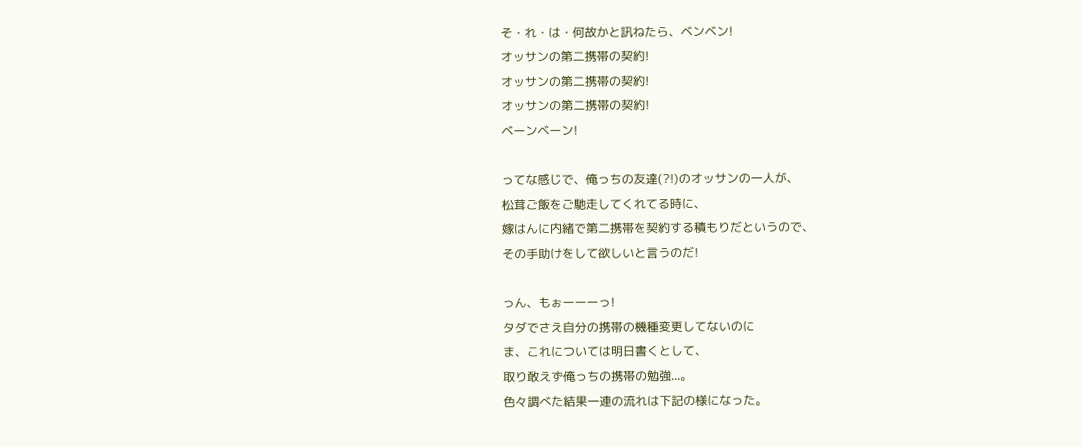そ・れ・は・何故かと訊ねたら、ベンベン!
オッサンの第二携帯の契約!
オッサンの第二携帯の契約!
オッサンの第二携帯の契約!
ベーンベーン!

ってな感じで、俺っちの友達(?!)のオッサンの一人が、
松茸ご飯をご馳走してくれてる時に、
嫁はんに内緒で第二携帯を契約する積もりだというので、
その手助けをして欲しいと言うのだ!

っん、もぉーーーっ!
タダでさえ自分の携帯の機種変更してないのに
ま、これについては明日書くとして、
取り敢えず俺っちの携帯の勉強...。
色々調べた結果一連の流れは下記の様になった。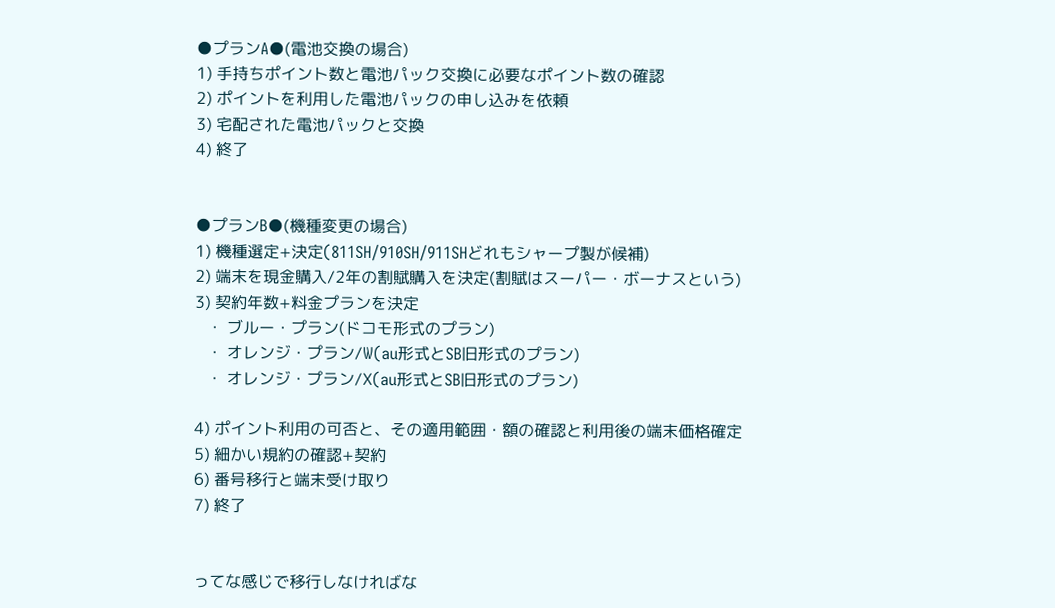●プランA●(電池交換の場合)
1) 手持ちポイント数と電池パック交換に必要なポイント数の確認
2) ポイントを利用した電池パックの申し込みを依頼
3) 宅配された電池パックと交換
4) 終了


●プランB●(機種変更の場合)
1) 機種選定+決定(811SH/910SH/911SHどれもシャープ製が候補)
2) 端末を現金購入/2年の割賦購入を決定(割賦はスーパー・ボーナスという)
3) 契約年数+料金プランを決定
   ・ ブルー・プラン(ドコモ形式のプラン)
   ・ オレンジ・プラン/W(au形式とSB旧形式のプラン)
   ・ オレンジ・プラン/Ⅹ(au形式とSB旧形式のプラン)

4) ポイント利用の可否と、その適用範囲・額の確認と利用後の端末価格確定
5) 細かい規約の確認+契約
6) 番号移行と端末受け取り
7) 終了


ってな感じで移行しなければな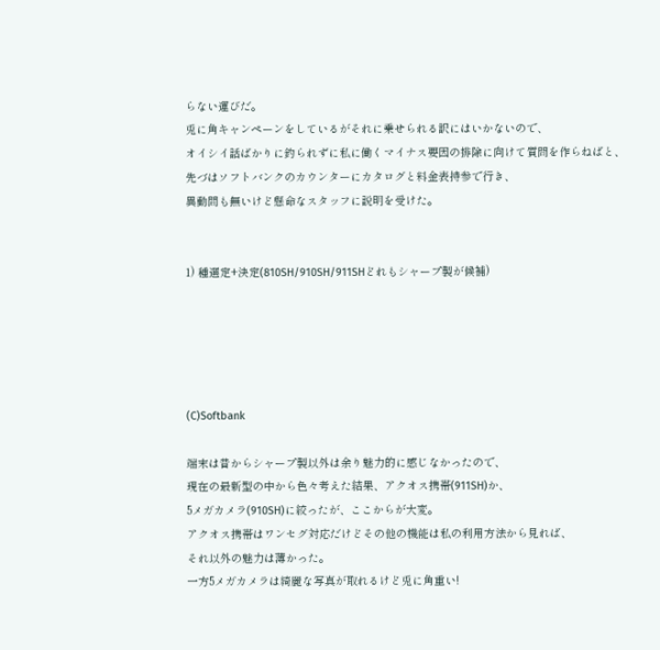らない運びだ。
兎に角キャンペーンをしているがそれに乗せられる訳にはいかないので、
オイシイ話ばかりに釣られずに私に働くマイナス要因の排除に向けて質問を作らねばと、
先づはソフトバンクのカウンターにカタログと料金表持参で行き、
異動間も無いけど懸命なスタッフに説明を受けた。


1) 種選定+決定(810SH/910SH/911SHどれもシャープ製が候補)





(C)Softbank

端末は昔からシャープ製以外は余り魅力的に感じなかったので、
現在の最新型の中から色々考えた結果、アクオス携帯(911SH)か、
5メガカメラ(910SH)に絞ったが、ここからが大変。
アクオス携帯はワンセグ対応だけどその他の機能は私の利用方法から見れば、
それ以外の魅力は薄かった。
一方5メガカメラは綺麗な写真が取れるけど兎に角重い!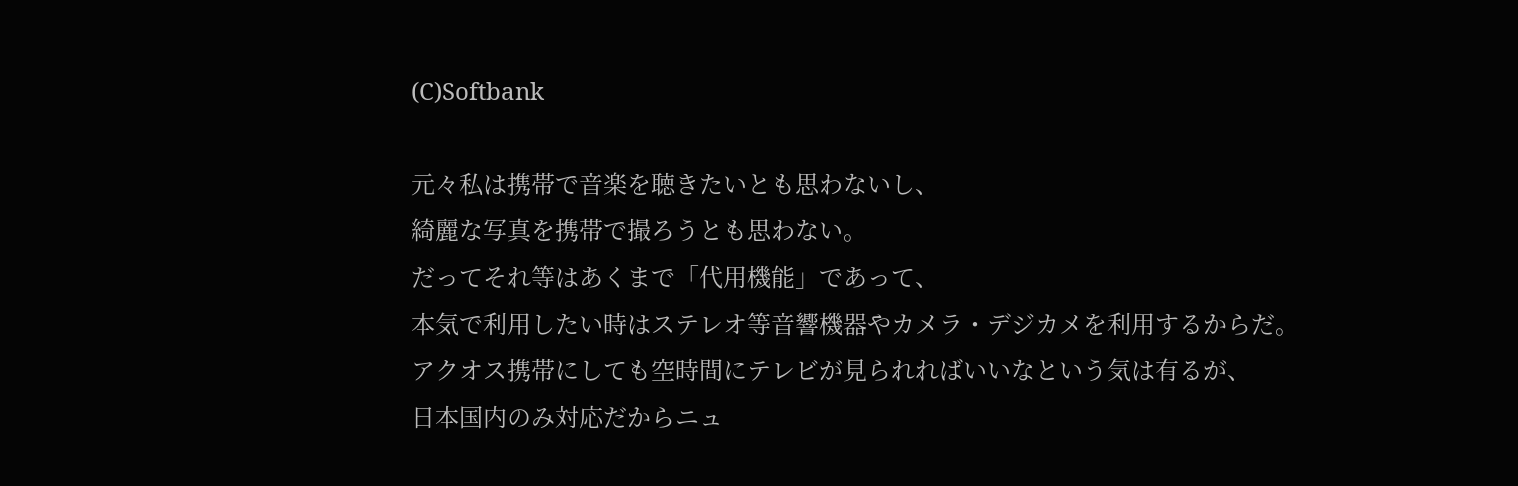(C)Softbank

元々私は携帯で音楽を聴きたいとも思わないし、
綺麗な写真を携帯で撮ろうとも思わない。
だってそれ等はあくまで「代用機能」であって、
本気で利用したい時はステレオ等音響機器やカメラ・デジカメを利用するからだ。
アクオス携帯にしても空時間にテレビが見られればいいなという気は有るが、
日本国内のみ対応だからニュ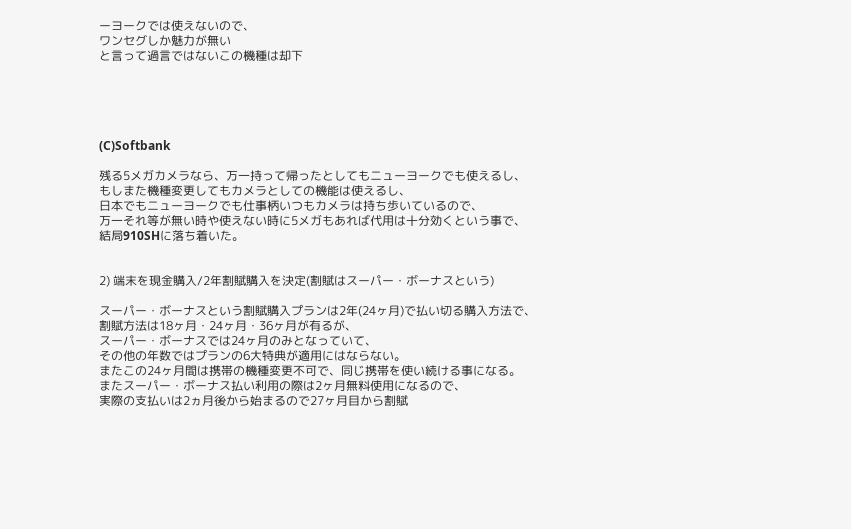ーヨークでは使えないので、
ワンセグしか魅力が無い
と言って過言ではないこの機種は却下





(C)Softbank

残る5メガカメラなら、万一持って帰ったとしてもニューヨークでも使えるし、
もしまた機種変更してもカメラとしての機能は使えるし、
日本でもニューヨークでも仕事柄いつもカメラは持ち歩いているので、
万一それ等が無い時や使えない時に5メガもあれば代用は十分効くという事で、
結局910SHに落ち着いた。


2) 端末を現金購入/2年割賦購入を決定(割賦はスーパー・ボーナスという)

スーパー・ボーナスという割賦購入プランは2年(24ヶ月)で払い切る購入方法で、
割賦方法は18ヶ月・24ヶ月・36ヶ月が有るが、
スーパー・ボーナスでは24ヶ月のみとなっていて、
その他の年数ではプランの6大特典が適用にはならない。
またこの24ヶ月間は携帯の機種変更不可で、同じ携帯を使い続ける事になる。
またスーパー・ボーナス払い利用の際は2ヶ月無料使用になるので、
実際の支払いは2ヵ月後から始まるので27ヶ月目から割賦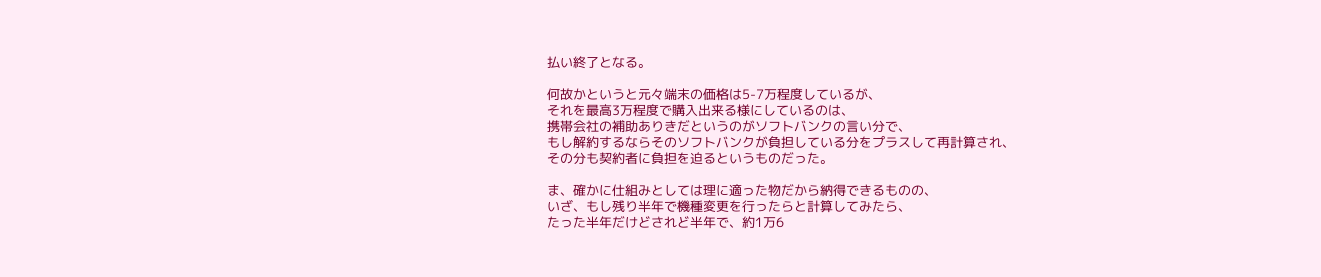払い終了となる。

何故かというと元々端末の価格は5-7万程度しているが、
それを最高3万程度で購入出来る様にしているのは、
携帯会社の補助ありきだというのがソフトバンクの言い分で、
もし解約するならそのソフトバンクが負担している分をプラスして再計算され、
その分も契約者に負担を迫るというものだった。

ま、確かに仕組みとしては理に適った物だから納得できるものの、
いざ、もし残り半年で機種変更を行ったらと計算してみたら、
たった半年だけどされど半年で、約1万6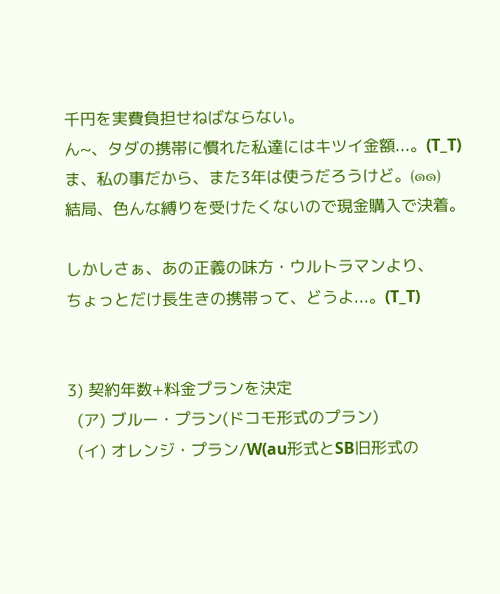千円を実費負担せねばならない。
ん~、タダの携帯に慣れた私達にはキツイ金額...。(T_T)
ま、私の事だから、また3年は使うだろうけど。(๑๑)
結局、色んな縛りを受けたくないので現金購入で決着。

しかしさぁ、あの正義の味方・ウルトラマンより、
ちょっとだけ長生きの携帯って、どうよ...。(T_T)


3) 契約年数+料金プランを決定
  (ア) ブルー・プラン(ドコモ形式のプラン)
  (イ) オレンジ・プラン/W(au形式とSB旧形式の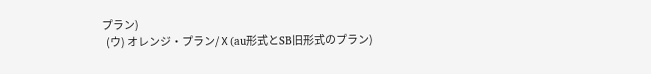プラン)
  (ウ) オレンジ・プラン/Ⅹ(au形式とSB旧形式のプラン)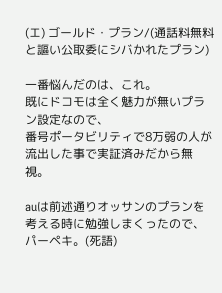(エ) ゴールド・プラン/(通話料無料と謳い公取委にシバかれたプラン)

一番悩んだのは、これ。
既にドコモは全く魅力が無いプラン設定なので、
番号ポータビリティで8万弱の人が流出した事で実証済みだから無視。

auは前述通りオッサンのプランを考える時に勉強しまくったので、パーペキ。(死語)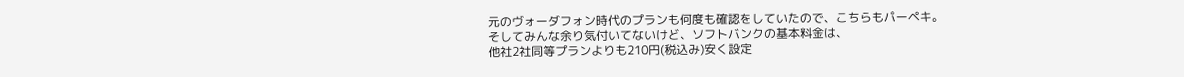元のヴォーダフォン時代のプランも何度も確認をしていたので、こちらもパーペキ。
そしてみんな余り気付いてないけど、ソフトバンクの基本料金は、
他社2社同等プランよりも210円(税込み)安く設定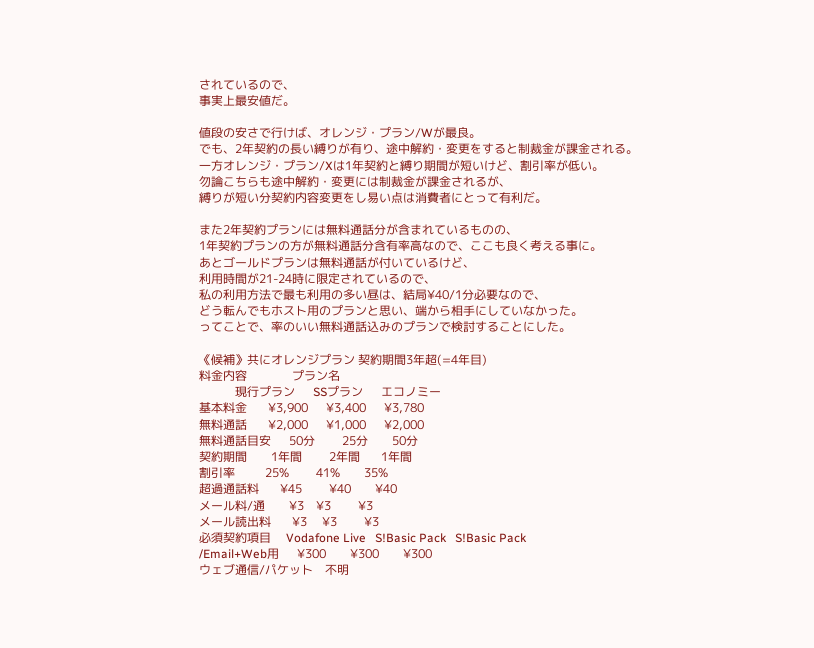されているので、
事実上最安値だ。

値段の安さで行けば、オレンジ・プラン/Wが最良。
でも、2年契約の長い縛りが有り、途中解約・変更をすると制裁金が課金される。
一方オレンジ・プラン/Xは1年契約と縛り期間が短いけど、割引率が低い。
勿論こちらも途中解約・変更には制裁金が課金されるが、
縛りが短い分契約内容変更をし易い点は消費者にとって有利だ。

また2年契約プランには無料通話分が含まれているものの、
1年契約プランの方が無料通話分含有率高なので、ここも良く考える事に。
あとゴールドプランは無料通話が付いているけど、
利用時間が21-24時に限定されているので、
私の利用方法で最も利用の多い昼は、結局¥40/1分必要なので、
どう転んでもホスト用のプランと思い、端から相手にしていなかった。
ってことで、率のいい無料通話込みのプランで検討することにした。

《候補》共にオレンジプラン 契約期間3年超(=4年目)
料金内容               プラン名
            現行プラン      SSプラン      エコノミー
基本料金       ¥3,900      ¥3,400      ¥3,780
無料通話       ¥2,000      ¥1,000      ¥2,000
無料通話目安      50分         25分        50分
契約期間        1年間         2年間       1年間
割引率          25%         41%        35%
超過通話料       ¥45         ¥40        ¥40
メール料/通        ¥3    ¥3         ¥3
メール読出料       ¥3     ¥3         ¥3
必須契約項目     Vodafone Live   S!Basic Pack   S!Basic Pack
/Email+Web用      ¥300        ¥300        ¥300
ウェブ通信/パケット    不明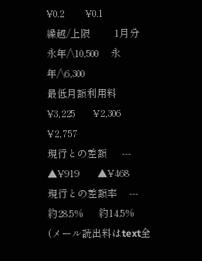¥0.2       ¥0.1
繰越/上限        1月分       永年/\10,500    永年/\6,300
最低月額利用料    ¥3,225      ¥2,306      ¥2,757
現行との差額     ---      ▲¥919      ▲¥468
現行との差額率    ---      約28.5%     約14.5%
(メール読出料はtext全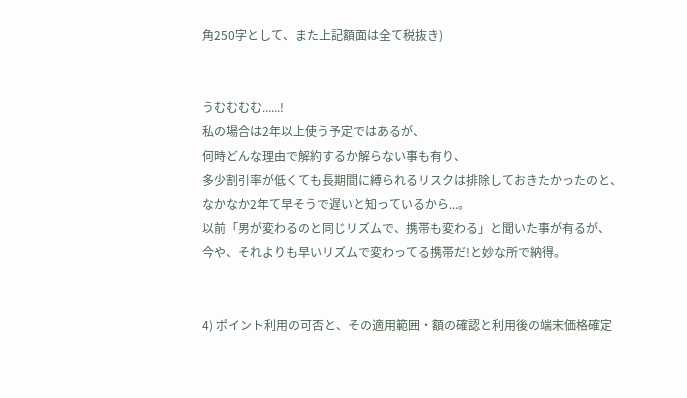角250字として、また上記額面は全て税抜き)


うむむむむ......!
私の場合は2年以上使う予定ではあるが、
何時どんな理由で解約するか解らない事も有り、
多少割引率が低くても長期間に縛られるリスクは排除しておきたかったのと、
なかなか2年て早そうで遅いと知っているから...。
以前「男が変わるのと同じリズムで、携帯も変わる」と聞いた事が有るが、
今や、それよりも早いリズムで変わってる携帯だ!と妙な所で納得。


4) ポイント利用の可否と、その適用範囲・額の確認と利用後の端末価格確定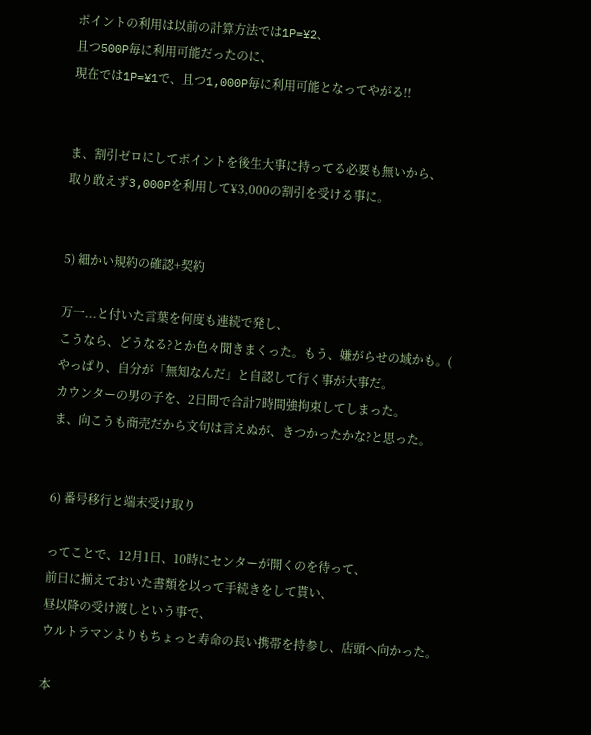ポイントの利用は以前の計算方法では1P=¥2、
且つ500P毎に利用可能だったのに、
現在では1P=¥1で、且つ1,000P毎に利用可能となってやがる!!


ま、割引ゼロにしてポイントを後生大事に持ってる必要も無いから、
取り敢えず3,000Pを利用して¥3,000の割引を受ける事に。


5) 細かい規約の確認+契約

万一...と付いた言葉を何度も連続で発し、
こうなら、どうなる?とか色々聞きまくった。もう、嫌がらせの域かも。(
やっぱり、自分が「無知なんだ」と自認して行く事が大事だ。
カウンターの男の子を、2日間で合計7時間強拘束してしまった。
ま、向こうも商売だから文句は言えぬが、きつかったかな?と思った。


6) 番号移行と端末受け取り

ってことで、12月1日、10時にセンターが開くのを待って、
前日に揃えておいた書類を以って手続きをして貰い、
昼以降の受け渡しという事で、
ウルトラマンよりもちょっと寿命の長い携帯を持参し、店頭へ向かった。

本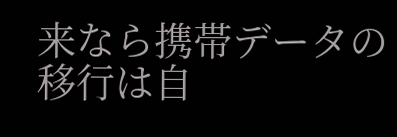来なら携帯データの移行は自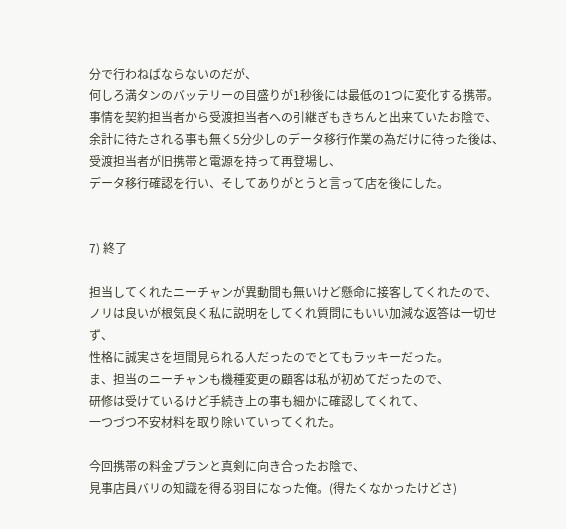分で行わねばならないのだが、
何しろ満タンのバッテリーの目盛りが1秒後には最低の1つに変化する携帯。
事情を契約担当者から受渡担当者への引継ぎもきちんと出来ていたお陰で、
余計に待たされる事も無く5分少しのデータ移行作業の為だけに待った後は、
受渡担当者が旧携帯と電源を持って再登場し、
データ移行確認を行い、そしてありがとうと言って店を後にした。


7) 終了

担当してくれたニーチャンが異動間も無いけど懸命に接客してくれたので、
ノリは良いが根気良く私に説明をしてくれ質問にもいい加減な返答は一切せず、
性格に誠実さを垣間見られる人だったのでとてもラッキーだった。
ま、担当のニーチャンも機種変更の顧客は私が初めてだったので、
研修は受けているけど手続き上の事も細かに確認してくれて、
一つづつ不安材料を取り除いていってくれた。

今回携帯の料金プランと真剣に向き合ったお陰で、
見事店員バリの知識を得る羽目になった俺。(得たくなかったけどさ)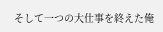そして一つの大仕事を終えた俺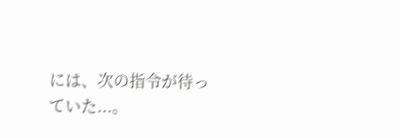には、次の指令が待っていた...。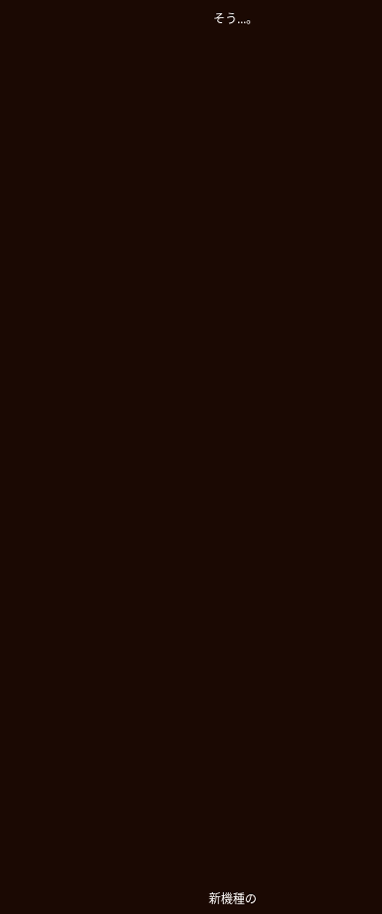そう...。











































新機種の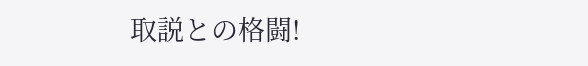取説との格闘!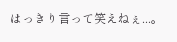はっきり言って笑えねぇ...。